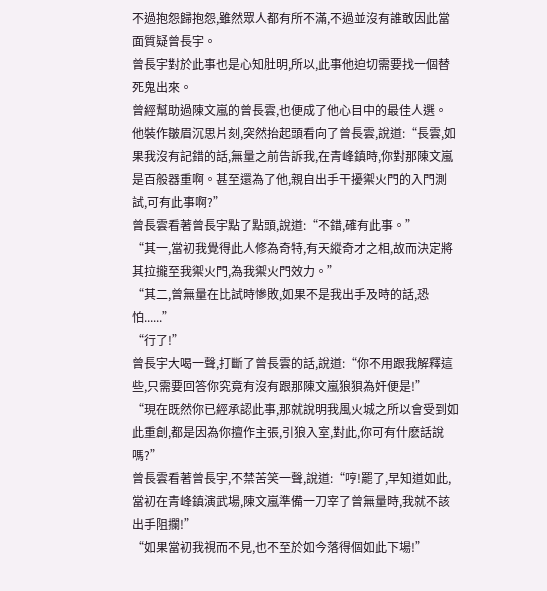不過抱怨歸抱怨,雖然眾人都有所不滿,不過並沒有誰敢因此當面質疑曾長宇。
曾長宇對於此事也是心知肚明,所以,此事他迫切需要找一個替死鬼出來。
曾經幫助過陳文嵐的曾長雲,也便成了他心目中的最佳人選。
他裝作皺眉沉思片刻,突然抬起頭看向了曾長雲,說道:“長雲,如果我沒有記錯的話,無量之前告訴我,在青峰鎮時,你對那陳文嵐是百般器重啊。甚至還為了他,親自出手干擾禦火門的入門測試,可有此事啊?”
曾長雲看著曾長宇點了點頭,說道:“不錯,確有此事。”
“其一,當初我覺得此人修為奇特,有天縱奇才之相,故而決定將其拉攏至我禦火門,為我禦火門效力。”
“其二,曾無量在比試時慘敗,如果不是我出手及時的話,恐怕......”
“行了!”
曾長宇大喝一聲,打斷了曾長雲的話,說道:“你不用跟我解釋這些,只需要回答你究竟有沒有跟那陳文嵐狼狽為奸便是!”
“現在既然你已經承認此事,那就說明我風火城之所以會受到如此重創,都是因為你擅作主張,引狼入室,對此,你可有什麽話說嗎?”
曾長雲看著曾長宇,不禁苦笑一聲,說道:“哼!罷了,早知道如此,當初在青峰鎮演武場,陳文嵐準備一刀宰了曾無量時,我就不該出手阻攔!”
“如果當初我視而不見,也不至於如今落得個如此下場!”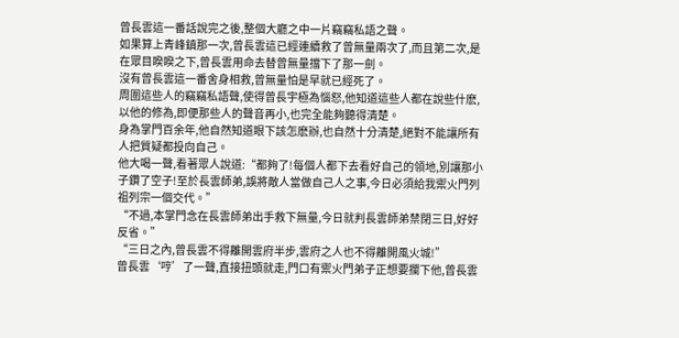曾長雲這一番話說完之後,整個大廳之中一片竊竊私語之聲。
如果算上青峰鎮那一次,曾長雲這已經連續救了曾無量兩次了,而且第二次,是在眾目睽睽之下,曾長雲用命去替曾無量擋下了那一劍。
沒有曾長雲這一番舍身相救,曾無量怕是早就已經死了。
周圍這些人的竊竊私語聲,使得曾長宇極為惱怒,他知道這些人都在說些什麽,以他的修為,即便那些人的聲音再小,也完全能夠聽得清楚。
身為掌門百余年,他自然知道眼下該怎麽辦,也自然十分清楚,絕對不能讓所有人把質疑都投向自己。
他大喝一聲,看著眾人說道:“都夠了!每個人都下去看好自己的領地,別讓那小子鑽了空子!至於長雲師弟,誤將敵人當做自己人之事,今日必須給我禦火門列祖列宗一個交代。”
“不過,本掌門念在長雲師弟出手救下無量,今日就判長雲師弟禁閉三日,好好反省。”
“三日之內,曾長雲不得離開雲府半步,雲府之人也不得離開風火城!”
曾長雲‘哼’了一聲,直接扭頭就走,門口有禦火門弟子正想要攔下他,曾長雲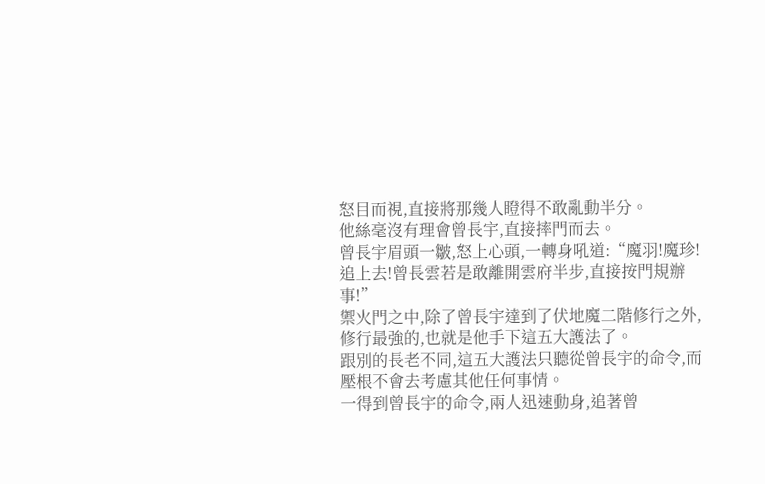怒目而視,直接將那幾人瞪得不敢亂動半分。
他絲毫沒有理會曾長宇,直接摔門而去。
曾長宇眉頭一皺,怒上心頭,一轉身吼道:“魔羽!魔珍!追上去!曾長雲若是敢離開雲府半步,直接按門規辦事!”
禦火門之中,除了曾長宇達到了伏地魔二階修行之外,修行最強的,也就是他手下這五大護法了。
跟別的長老不同,這五大護法只聽從曾長宇的命令,而壓根不會去考慮其他任何事情。
一得到曾長宇的命令,兩人迅速動身,追著曾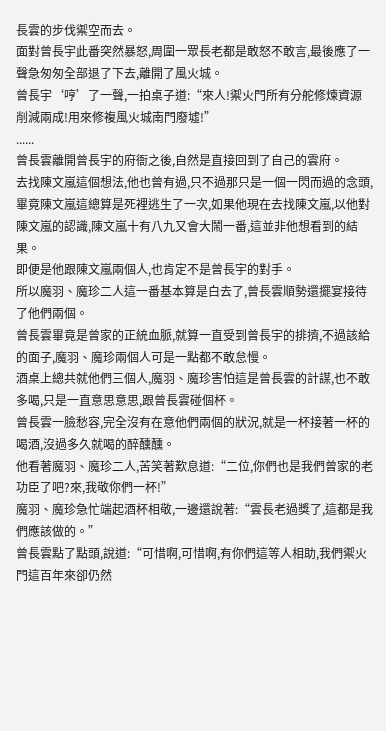長雲的步伐禦空而去。
面對曾長宇此番突然暴怒,周圍一眾長老都是敢怒不敢言,最後應了一聲急匆匆全部退了下去,離開了風火城。
曾長宇‘哼’了一聲,一拍桌子道:“來人!禦火門所有分舵修煉資源削減兩成!用來修複風火城南門廢墟!”
......
曾長雲離開曾長宇的府衙之後,自然是直接回到了自己的雲府。
去找陳文嵐這個想法,他也曾有過,只不過那只是一個一閃而過的念頭,畢竟陳文嵐這總算是死裡逃生了一次,如果他現在去找陳文嵐,以他對陳文嵐的認識,陳文嵐十有八九又會大鬧一番,這並非他想看到的結果。
即便是他跟陳文嵐兩個人,也肯定不是曾長宇的對手。
所以魔羽、魔珍二人這一番基本算是白去了,曾長雲順勢還擺宴接待了他們兩個。
曾長雲畢竟是曾家的正統血脈,就算一直受到曾長宇的排擠,不過該給的面子,魔羽、魔珍兩個人可是一點都不敢怠慢。
酒桌上總共就他們三個人,魔羽、魔珍害怕這是曾長雲的計謀,也不敢多喝,只是一直意思意思,跟曾長雲碰個杯。
曾長雲一臉愁容,完全沒有在意他們兩個的狀況,就是一杯接著一杯的喝酒,沒過多久就喝的醉醺醺。
他看著魔羽、魔珍二人,苦笑著歎息道:“二位,你們也是我們曾家的老功臣了吧?來,我敬你們一杯!”
魔羽、魔珍急忙端起酒杯相敬,一邊還說著:“雲長老過獎了,這都是我們應該做的。”
曾長雲點了點頭,說道:“可惜啊,可惜啊,有你們這等人相助,我們禦火門這百年來卻仍然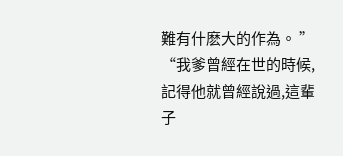難有什麽大的作為。 ”
“我爹曾經在世的時候,記得他就曾經說過,這輩子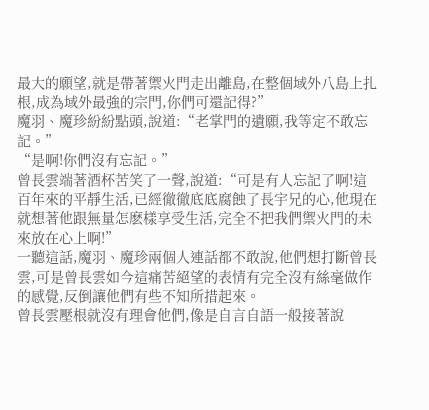最大的願望,就是帶著禦火門走出離島,在整個域外八島上扎根,成為域外最強的宗門,你們可還記得?”
魔羽、魔珍紛紛點頭,說道:“老掌門的遺願,我等定不敢忘記。”
“是啊!你們沒有忘記。”
曾長雲端著酒杯苦笑了一聲,說道:“可是有人忘記了啊!這百年來的平靜生活,已經徹徹底底腐蝕了長宇兄的心,他現在就想著他跟無量怎麽樣享受生活,完全不把我們禦火門的未來放在心上啊!”
一聽這話,魔羽、魔珍兩個人連話都不敢說,他們想打斷曾長雲,可是曾長雲如今這痛苦絕望的表情有完全沒有絲毫做作的感覺,反倒讓他們有些不知所措起來。
曾長雲壓根就沒有理會他們,像是自言自語一般接著說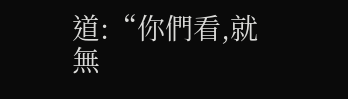道:“你們看,就無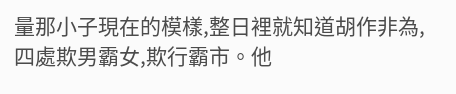量那小子現在的模樣,整日裡就知道胡作非為,四處欺男霸女,欺行霸市。他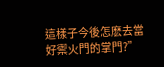這樣子今後怎麽去當好禦火門的掌門?”